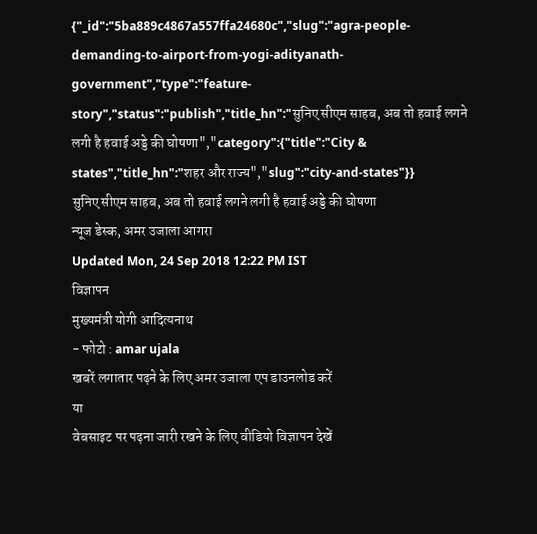{"_id":"5ba889c4867a557ffa24680c","slug":"agra-people-demanding-to-airport-from-yogi-adityanath-government","type":"feature-story","status":"publish","title_hn":"सुनिए सीएम साहब, अब तो हवाई लगने लगी है हवाई अड्डे की घोषणा","category":{"title":"City & states","title_hn":"शहर और राज्य","slug":"city-and-states"}}
सुनिए सीएम साहब, अब तो हवाई लगने लगी है हवाई अड्डे की घोषणा
न्यूज डेस्क, अमर उजाला आगरा
Updated Mon, 24 Sep 2018 12:22 PM IST
विज्ञापन
मुख्यमंत्री योगी आदित्यनाथ
- फोटो : amar ujala
खबरें लगातार पढ़ने के लिए अमर उजाला एप डाउनलोड करें
या
वेबसाइट पर पढ़ना जारी रखने के लिए वीडियो विज्ञापन देखें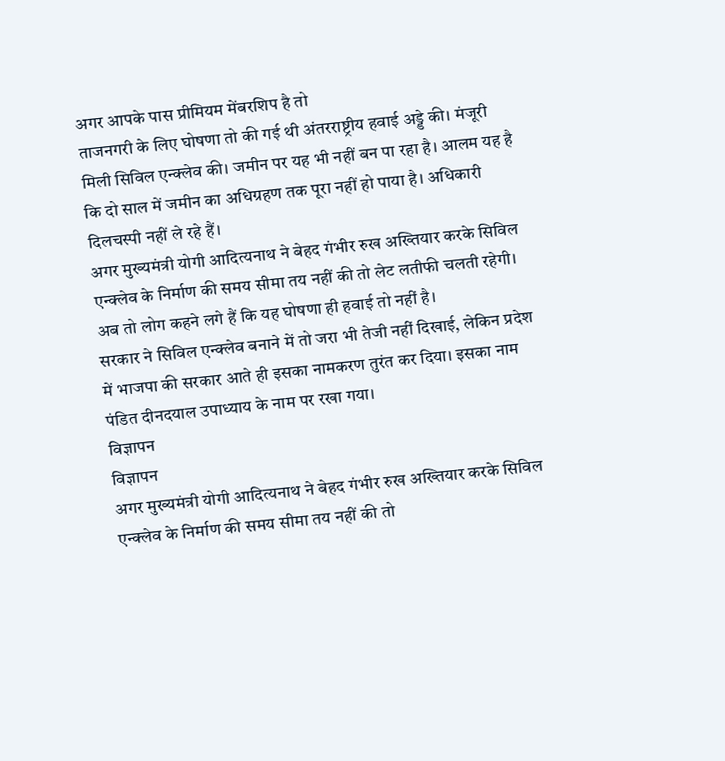अगर आपके पास प्रीमियम मेंबरशिप है तो
ताजनगरी के लिए घोषणा तो की गई थी अंतरराष्ट्रीय हवाई अड्डे की। मंजूरी मिली सिविल एन्क्लेव की। जमीन पर यह भी नहीं बन पा रहा है। आलम यह है कि दो साल में जमीन का अधिग्रहण तक पूरा नहीं हो पाया है। अधिकारी दिलचस्पी नहीं ले रहे हैं।
अगर मुख्यमंत्री योगी आदित्यनाथ ने बेहद गंभीर रुख अख्तियार करके सिविल एन्क्लेव के निर्माण की समय सीमा तय नहीं की तो लेट लतीफी चलती रहेगी। अब तो लोग कहने लगे हैं कि यह घोषणा ही हवाई तो नहीं है।
सरकार ने सिविल एन्क्लेव बनाने में तो जरा भी तेजी नहीं दिखाई, लेकिन प्रदेश में भाजपा की सरकार आते ही इसका नामकरण तुरंत कर दिया। इसका नाम पंडित दीनदयाल उपाध्याय के नाम पर रखा गया।
विज्ञापन
विज्ञापन
अगर मुख्यमंत्री योगी आदित्यनाथ ने बेहद गंभीर रुख अख्तियार करके सिविल एन्क्लेव के निर्माण की समय सीमा तय नहीं की तो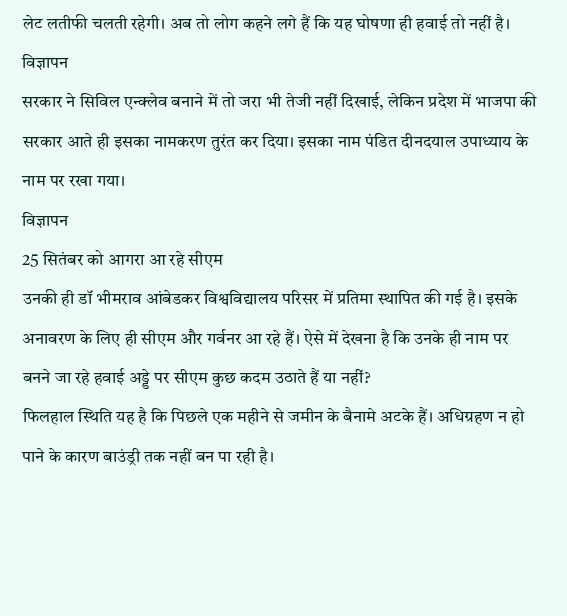लेट लतीफी चलती रहेगी। अब तो लोग कहने लगे हैं कि यह घोषणा ही हवाई तो नहीं है।
विज्ञापन
सरकार ने सिविल एन्क्लेव बनाने में तो जरा भी तेजी नहीं दिखाई, लेकिन प्रदेश में भाजपा की सरकार आते ही इसका नामकरण तुरंत कर दिया। इसका नाम पंडित दीनदयाल उपाध्याय के नाम पर रखा गया।
विज्ञापन
25 सितंबर को आगरा आ रहे सीएम
उनकी ही डॉ भीमराव आंबेडकर विश्वविद्यालय परिसर में प्रतिमा स्थापित की गई है। इसके अनावरण के लिए ही सीएम और गर्वनर आ रहे हैं। ऐसे में देखना है कि उनके ही नाम पर बनने जा रहे हवाई अड्डे पर सीएम कुछ कदम उठाते हैं या नहीं?
फिलहाल स्थिति यह है कि पिछले एक महीने से जमीन के बैनामे अटके हैं। अधिग्रहण न हो पाने के कारण बाउंड्री तक नहीं बन पा रही है।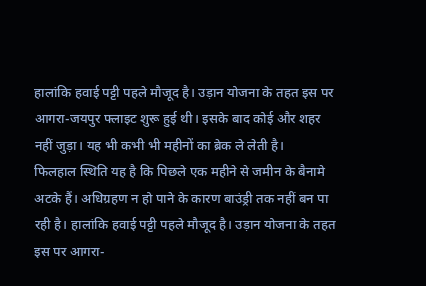हालांकि हवाई पट्टी पहले मौजूद है। उड़ान योजना के तहत इस पर आगरा-जयपुर फ्लाइट शुरू हुई थी। इसके बाद कोई और शहर नहीं जुड़ा। यह भी कभी भी महीनों का ब्रेक ले लेती है।
फिलहाल स्थिति यह है कि पिछले एक महीने से जमीन के बैनामे अटके हैं। अधिग्रहण न हो पाने के कारण बाउंड्री तक नहीं बन पा रही है। हालांकि हवाई पट्टी पहले मौजूद है। उड़ान योजना के तहत इस पर आगरा-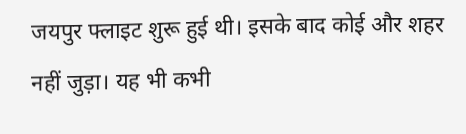जयपुर फ्लाइट शुरू हुई थी। इसके बाद कोई और शहर नहीं जुड़ा। यह भी कभी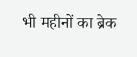भी महीनों का ब्रेक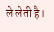ले लेती है।